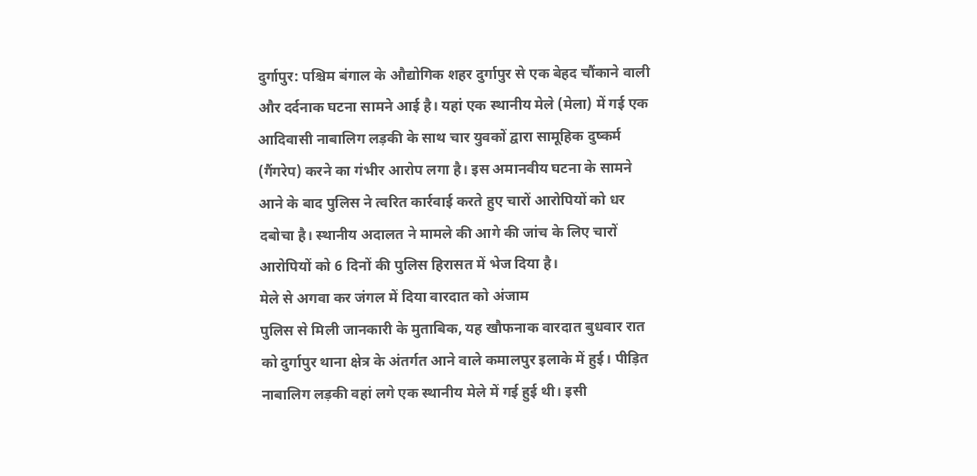दुर्गापुर: पश्चिम बंगाल के औद्योगिक शहर दुर्गापुर से एक बेहद चौंकाने वाली और दर्दनाक घटना सामने आई है। यहां एक स्थानीय मेले (मेला) में गई एक आदिवासी नाबालिग लड़की के साथ चार युवकों द्वारा सामूहिक दुष्कर्म (गैंगरेप) करने का गंभीर आरोप लगा है। इस अमानवीय घटना के सामने आने के बाद पुलिस ने त्वरित कार्रवाई करते हुए चारों आरोपियों को धर दबोचा है। स्थानीय अदालत ने मामले की आगे की जांच के लिए चारों आरोपियों को 6 दिनों की पुलिस हिरासत में भेज दिया है।
मेले से अगवा कर जंगल में दिया वारदात को अंजाम
पुलिस से मिली जानकारी के मुताबिक, यह खौफनाक वारदात बुधवार रात को दुर्गापुर थाना क्षेत्र के अंतर्गत आने वाले कमालपुर इलाके में हुई। पीड़ित नाबालिग लड़की वहां लगे एक स्थानीय मेले में गई हुई थी। इसी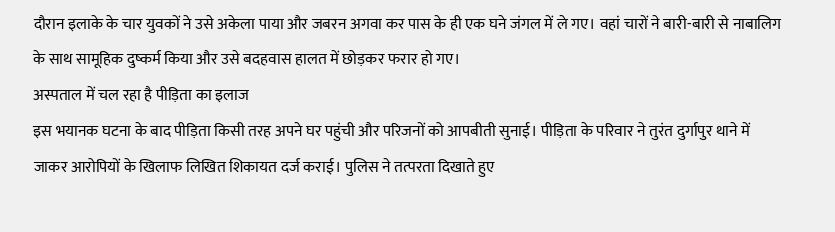दौरान इलाके के चार युवकों ने उसे अकेला पाया और जबरन अगवा कर पास के ही एक घने जंगल में ले गए। वहां चारों ने बारी-बारी से नाबालिग के साथ सामूहिक दुष्कर्म किया और उसे बदहवास हालत में छोड़कर फरार हो गए।
अस्पताल में चल रहा है पीड़िता का इलाज
इस भयानक घटना के बाद पीड़िता किसी तरह अपने घर पहुंची और परिजनों को आपबीती सुनाई। पीड़िता के परिवार ने तुरंत दुर्गापुर थाने में जाकर आरोपियों के खिलाफ लिखित शिकायत दर्ज कराई। पुलिस ने तत्परता दिखाते हुए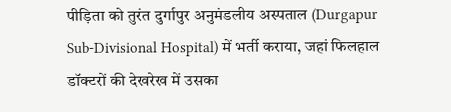पीड़िता को तुरंत दुर्गापुर अनुमंडलीय अस्पताल (Durgapur Sub-Divisional Hospital) में भर्ती कराया, जहां फिलहाल डॉक्टरों की देखरेख में उसका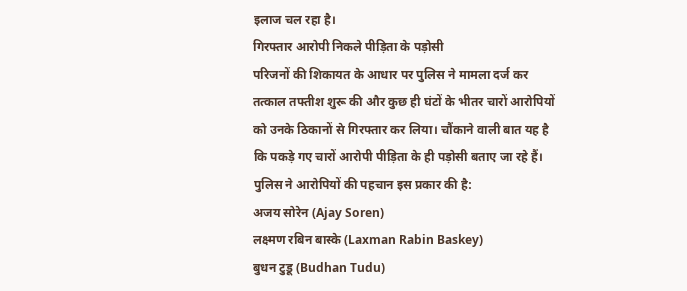इलाज चल रहा है।
गिरफ्तार आरोपी निकले पीड़िता के पड़ोसी
परिजनों की शिकायत के आधार पर पुलिस ने मामला दर्ज कर तत्काल तफ्तीश शुरू की और कुछ ही घंटों के भीतर चारों आरोपियों को उनके ठिकानों से गिरफ्तार कर लिया। चौंकाने वाली बात यह है कि पकड़े गए चारों आरोपी पीड़िता के ही पड़ोसी बताए जा रहे हैं। पुलिस ने आरोपियों की पहचान इस प्रकार की है:
अजय सोरेन (Ajay Soren)
लक्ष्मण रबिन बास्के (Laxman Rabin Baskey)
बुधन टुडू (Budhan Tudu)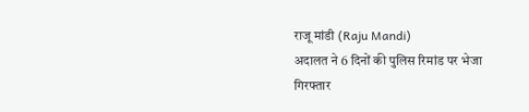राजू मांडी (Raju Mandi)
अदालत ने 6 दिनों की पुलिस रिमांड पर भेजा
गिरफ्तार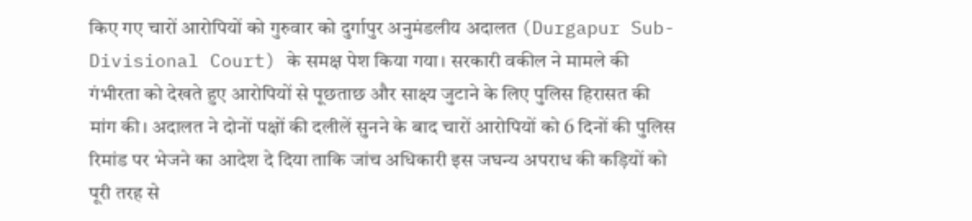किए गए चारों आरोपियों को गुरुवार को दुर्गापुर अनुमंडलीय अदालत (Durgapur Sub-Divisional Court) के समक्ष पेश किया गया। सरकारी वकील ने मामले की गंभीरता को देखते हुए आरोपियों से पूछताछ और साक्ष्य जुटाने के लिए पुलिस हिरासत की मांग की। अदालत ने दोनों पक्षों की दलीलें सुनने के बाद चारों आरोपियों को 6 दिनों की पुलिस रिमांड पर भेजने का आदेश दे दिया ताकि जांच अधिकारी इस जघन्य अपराध की कड़ियों को पूरी तरह से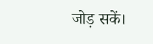जोड़ सकें।